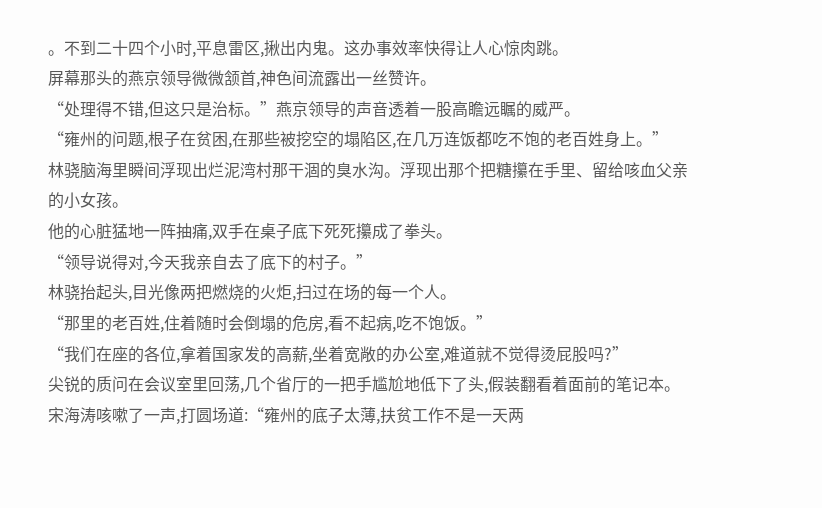。不到二十四个小时,平息雷区,揪出内鬼。这办事效率快得让人心惊肉跳。
屏幕那头的燕京领导微微颔首,神色间流露出一丝赞许。
“处理得不错,但这只是治标。”燕京领导的声音透着一股高瞻远瞩的威严。
“雍州的问题,根子在贫困,在那些被挖空的塌陷区,在几万连饭都吃不饱的老百姓身上。”
林骁脑海里瞬间浮现出烂泥湾村那干涸的臭水沟。浮现出那个把糖攥在手里、留给咳血父亲的小女孩。
他的心脏猛地一阵抽痛,双手在桌子底下死死攥成了拳头。
“领导说得对,今天我亲自去了底下的村子。”
林骁抬起头,目光像两把燃烧的火炬,扫过在场的每一个人。
“那里的老百姓,住着随时会倒塌的危房,看不起病,吃不饱饭。”
“我们在座的各位,拿着国家发的高薪,坐着宽敞的办公室,难道就不觉得烫屁股吗?”
尖锐的质问在会议室里回荡,几个省厅的一把手尴尬地低下了头,假装翻看着面前的笔记本。
宋海涛咳嗽了一声,打圆场道:“雍州的底子太薄,扶贫工作不是一天两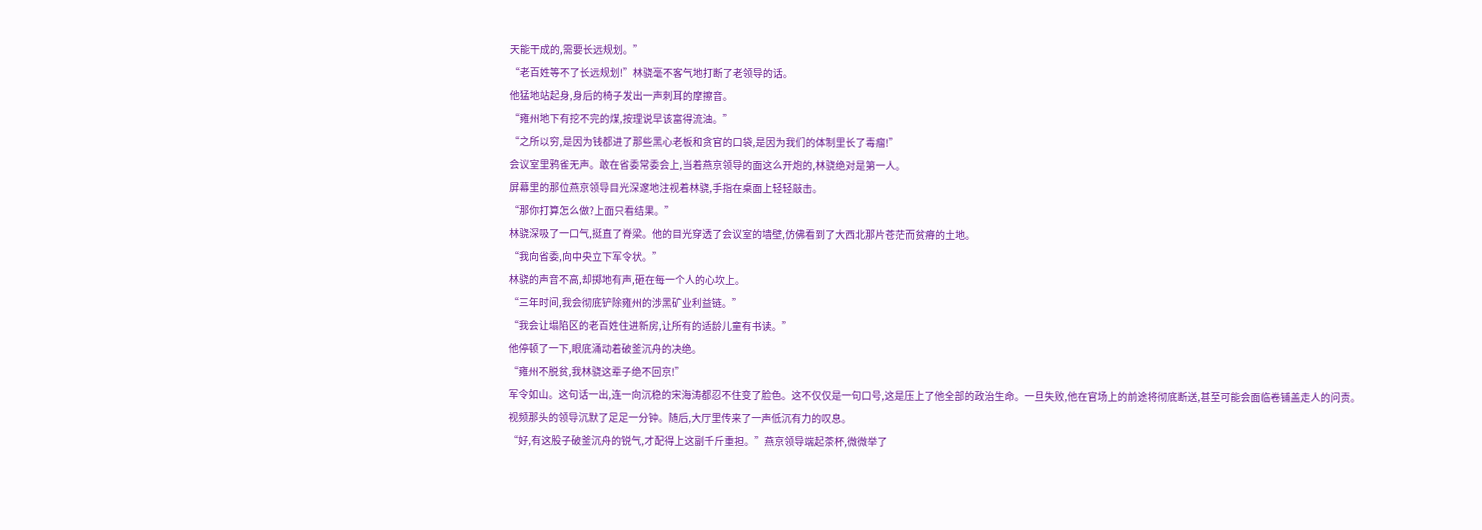天能干成的,需要长远规划。”
“老百姓等不了长远规划!”林骁毫不客气地打断了老领导的话。
他猛地站起身,身后的椅子发出一声刺耳的摩擦音。
“雍州地下有挖不完的煤,按理说早该富得流油。”
“之所以穷,是因为钱都进了那些黑心老板和贪官的口袋,是因为我们的体制里长了毒瘤!”
会议室里鸦雀无声。敢在省委常委会上,当着燕京领导的面这么开炮的,林骁绝对是第一人。
屏幕里的那位燕京领导目光深邃地注视着林骁,手指在桌面上轻轻敲击。
“那你打算怎么做?上面只看结果。”
林骁深吸了一口气,挺直了脊梁。他的目光穿透了会议室的墙壁,仿佛看到了大西北那片苍茫而贫瘠的土地。
“我向省委,向中央立下军令状。”
林骁的声音不高,却掷地有声,砸在每一个人的心坎上。
“三年时间,我会彻底铲除雍州的涉黑矿业利益链。”
“我会让塌陷区的老百姓住进新房,让所有的适龄儿童有书读。”
他停顿了一下,眼底涌动着破釜沉舟的决绝。
“雍州不脱贫,我林骁这辈子绝不回京!”
军令如山。这句话一出,连一向沉稳的宋海涛都忍不住变了脸色。这不仅仅是一句口号,这是压上了他全部的政治生命。一旦失败,他在官场上的前途将彻底断送,甚至可能会面临卷铺盖走人的问责。
视频那头的领导沉默了足足一分钟。随后,大厅里传来了一声低沉有力的叹息。
“好,有这股子破釜沉舟的锐气,才配得上这副千斤重担。”燕京领导端起茶杯,微微举了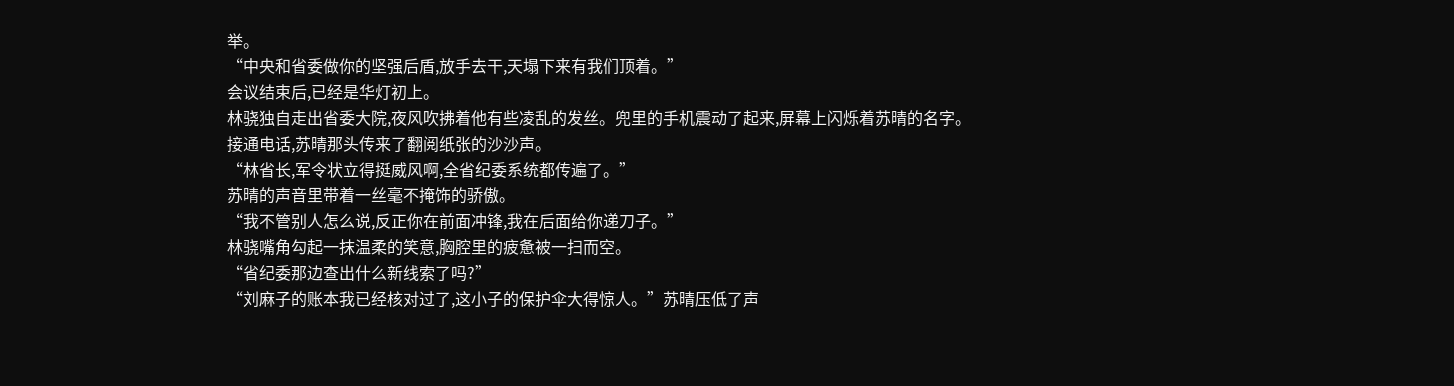举。
“中央和省委做你的坚强后盾,放手去干,天塌下来有我们顶着。”
会议结束后,已经是华灯初上。
林骁独自走出省委大院,夜风吹拂着他有些凌乱的发丝。兜里的手机震动了起来,屏幕上闪烁着苏晴的名字。
接通电话,苏晴那头传来了翻阅纸张的沙沙声。
“林省长,军令状立得挺威风啊,全省纪委系统都传遍了。”
苏晴的声音里带着一丝毫不掩饰的骄傲。
“我不管别人怎么说,反正你在前面冲锋,我在后面给你递刀子。”
林骁嘴角勾起一抹温柔的笑意,胸腔里的疲惫被一扫而空。
“省纪委那边查出什么新线索了吗?”
“刘麻子的账本我已经核对过了,这小子的保护伞大得惊人。”苏晴压低了声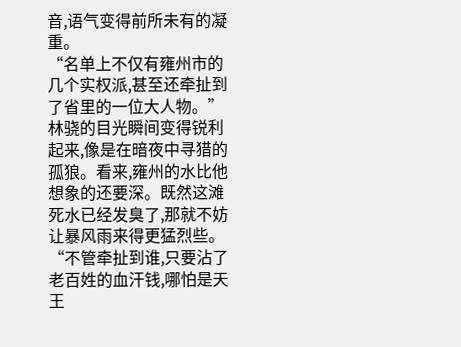音,语气变得前所未有的凝重。
“名单上不仅有雍州市的几个实权派,甚至还牵扯到了省里的一位大人物。”
林骁的目光瞬间变得锐利起来,像是在暗夜中寻猎的孤狼。看来,雍州的水比他想象的还要深。既然这滩死水已经发臭了,那就不妨让暴风雨来得更猛烈些。
“不管牵扯到谁,只要沾了老百姓的血汗钱,哪怕是天王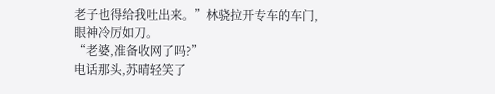老子也得给我吐出来。”林骁拉开专车的车门,眼神冷厉如刀。
“老婆,准备收网了吗?”
电话那头,苏晴轻笑了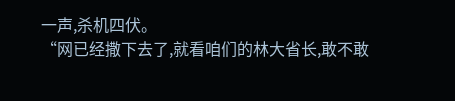一声,杀机四伏。
“网已经撒下去了,就看咱们的林大省长,敢不敢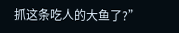抓这条吃人的大鱼了?”